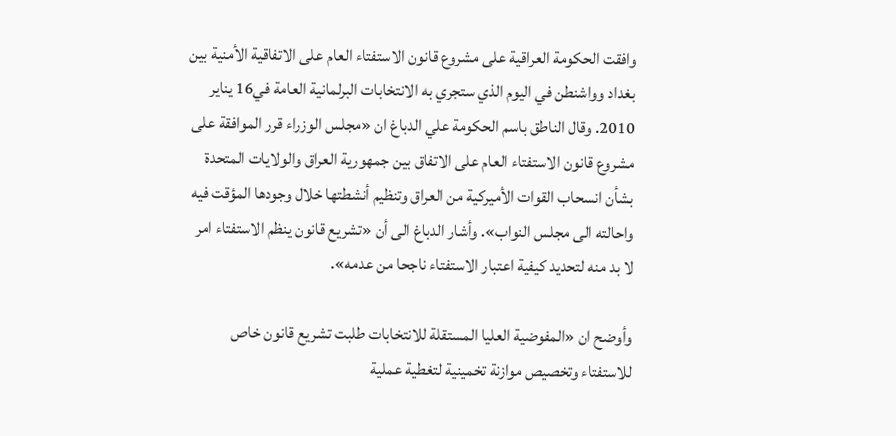وافقت الحكومة العراقية على مشروع قانون الاستفتاء العام على الاتفاقية الأمنية بين بغداد وواشنطن في اليوم الذي ستجري به الانتخابات البرلمانية العامة في16 يناير 2010. وقال الناطق باسم الحكومة علي الدباغ ان «مجلس الوزراء قرر الموافقة على مشروع قانون الاستفتاء العام على الاتفاق بين جمهورية العراق والولايات المتحدة بشأن انسحاب القوات الأميركية من العراق وتنظيم أنشطتها خلال وجودها المؤقت فيه واحالته الى مجلس النواب». وأشار الدباغ الى أن «تشريع قانون ينظم الاستفتاء امر لا بد منه لتحديد كيفية اعتبار الاستفتاء ناجحا من عدمه».

وأوضح ان «المفوضية العليا المستقلة للانتخابات طلبت تشريع قانون خاص للاستفتاء وتخصيص موازنة تخمينية لتغطية عملية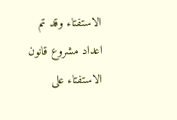الاستفتاء وقد تم اعداد مشروع قانون الاستفتاء على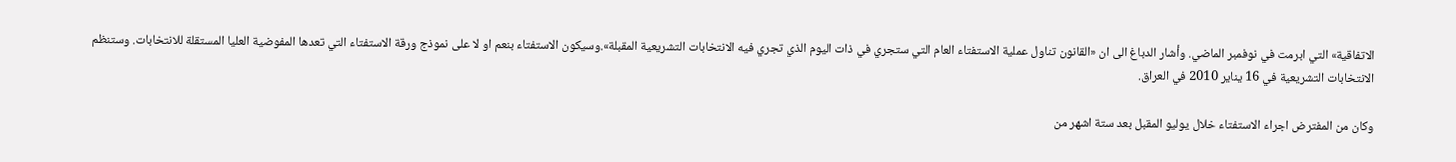الاتفاقية» التي ابرمت في نوفمبر الماضي. وأشار الدباغ الى ان «القانون تناول عملية الاستفتاء العام التي ستجري في ذات اليوم الذي تجري فيه الانتخابات التشريعية المقبلة».وسيكون الاستفتاء بنعم او لا على نموذج ورقة الاستفتاء التي تعدها المفوضية العليا المستقلة للانتخابات. وستنظم الانتخابات التشريعية في 16 يناير 2010 في العراق.

وكان من المفترض اجراء الاستفتاء خلال يوليو المقبل بعد ستة اشهر من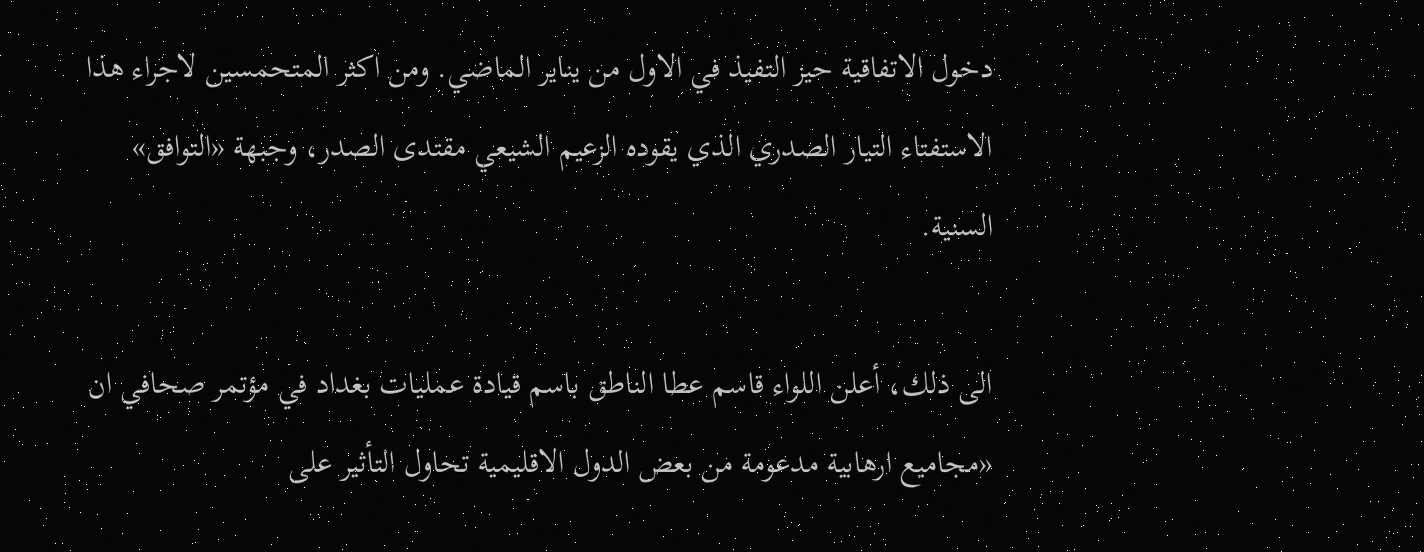دخول الاتفاقية حيز التفيذ في الاول من يناير الماضي. ومن اكثر المتحمسين لاجراء هذا الاستفتاء التيار الصدري الذي يقوده الزعيم الشيعي مقتدى الصدر، وجبهة «التوافق» السنية.

الى ذلك، أعلن اللواء قاسم عطا الناطق باسم قيادة عمليات بغداد في مؤتمر صحافي ان «مجاميع ارهابية مدعومة من بعض الدول الاقليمية تحاول التأثير على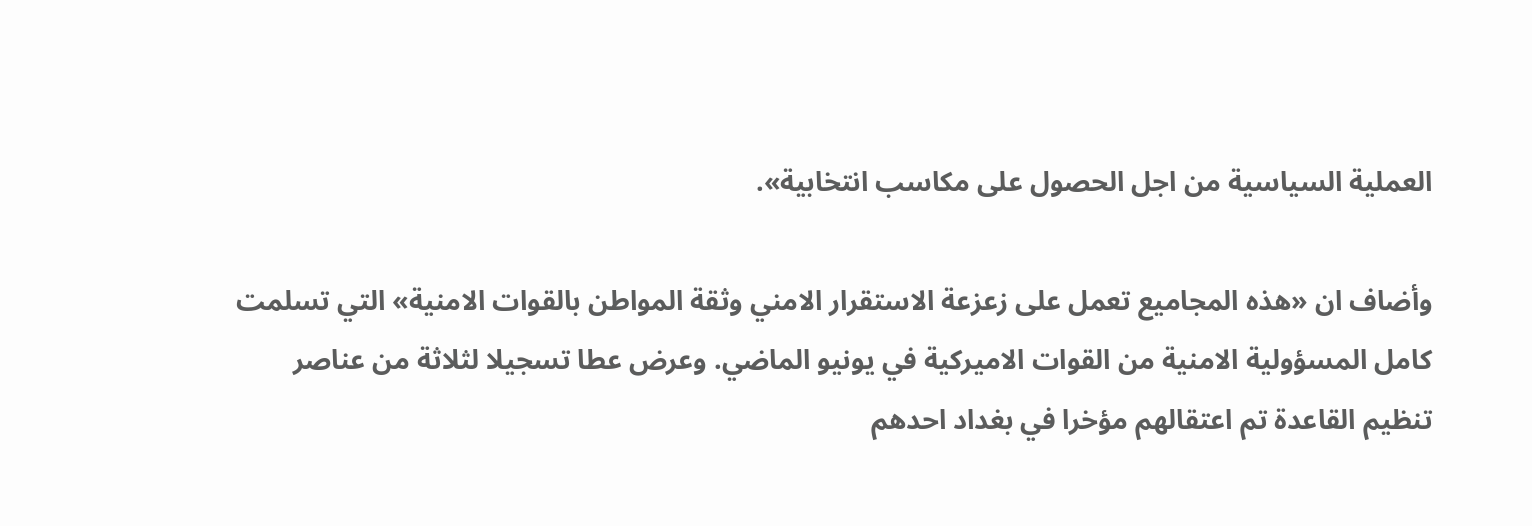العملية السياسية من اجل الحصول على مكاسب انتخابية».

وأضاف ان «هذه المجاميع تعمل على زعزعة الاستقرار الامني وثقة المواطن بالقوات الامنية» التي تسلمت كامل المسؤولية الامنية من القوات الاميركية في يونيو الماضي. وعرض عطا تسجيلا لثلاثة من عناصر تنظيم القاعدة تم اعتقالهم مؤخرا في بغداد احدهم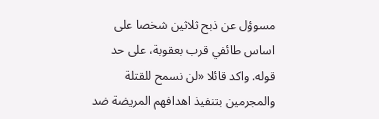مسوؤل عن ذبح ثلاثين شخصا على اساس طائفي قرب بعقوبة، على حد قوله. واكد قائلا «لن نسمح للقتلة والمجرمين بتنفيذ اهدافهم المريضة ضد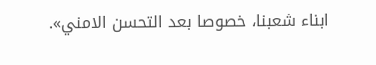ابناء شعبنا، خصوصا بعد التحسن الامني».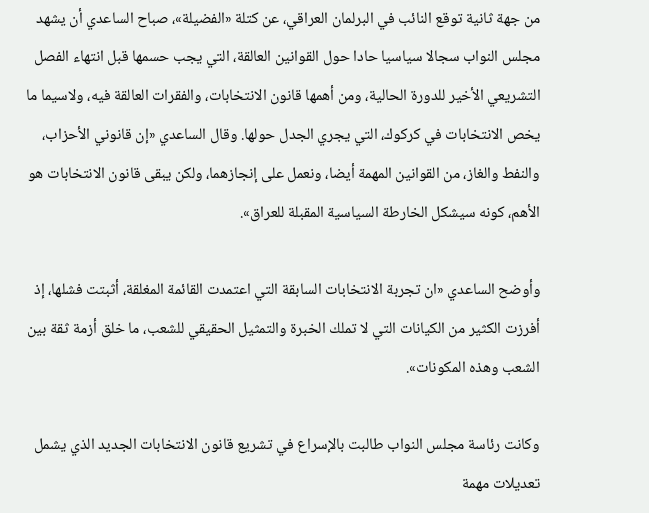من جهة ثانية توقع النائب في البرلمان العراقي، عن كتلة «الفضيلة»، صباح الساعدي أن يشهد مجلس النواب سجالا سياسيا حادا حول القوانين العالقة، التي يجب حسمها قبل انتهاء الفصل التشريعي الأخير للدورة الحالية، ومن أهمها قانون الانتخابات، والفقرات العالقة فيه، ولاسيما ما يخص الانتخابات في كركوك، التي يجري الجدل حولها. وقال الساعدي «إن قانوني الأحزاب، والنفط والغاز، من القوانين المهمة أيضا، ونعمل على إنجازهما، ولكن يبقى قانون الانتخابات هو الأهم، كونه سيشكل الخارطة السياسية المقبلة للعراق».

وأوضح الساعدي «ان تجربة الانتخابات السابقة التي اعتمدت القائمة المغلقة، أثبتت فشلها، إذ أفرزت الكثير من الكيانات التي لا تملك الخبرة والتمثيل الحقيقي للشعب، ما خلق أزمة ثقة بين الشعب وهذه المكونات».

وكانت رئاسة مجلس النواب طالبت بالإسراع في تشريع قانون الانتخابات الجديد الذي يشمل تعديلات مهمة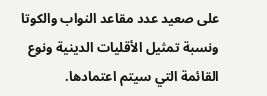على صعيد عدد مقاعد النواب والكوتا ونسبة تمثيل الأقليات الدينية ونوع القائمة التي سيتم اعتمادها.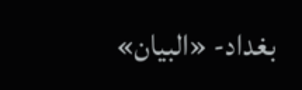بغداد- «البيان»